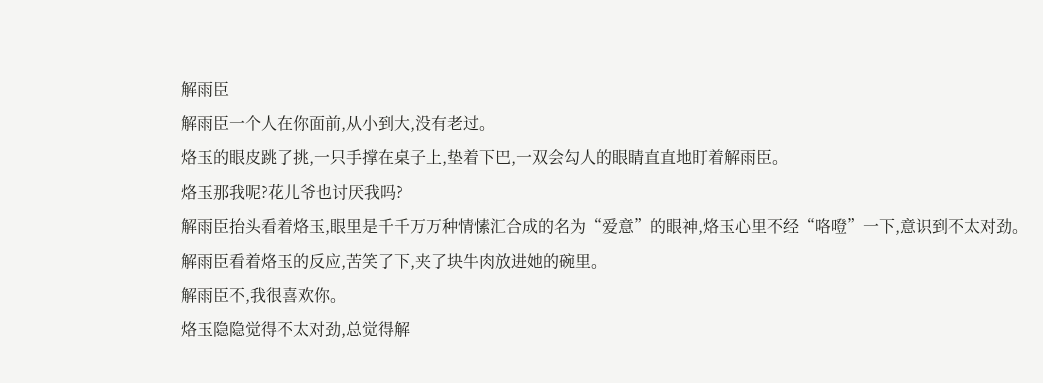解雨臣
解雨臣一个人在你面前,从小到大,没有老过。
烙玉的眼皮跳了挑,一只手撑在桌子上,垫着下巴,一双会勾人的眼睛直直地盯着解雨臣。
烙玉那我呢?花儿爷也讨厌我吗?
解雨臣抬头看着烙玉,眼里是千千万万种情愫汇合成的名为“爱意”的眼神,烙玉心里不经“咯噔”一下,意识到不太对劲。
解雨臣看着烙玉的反应,苦笑了下,夹了块牛肉放进她的碗里。
解雨臣不,我很喜欢你。
烙玉隐隐觉得不太对劲,总觉得解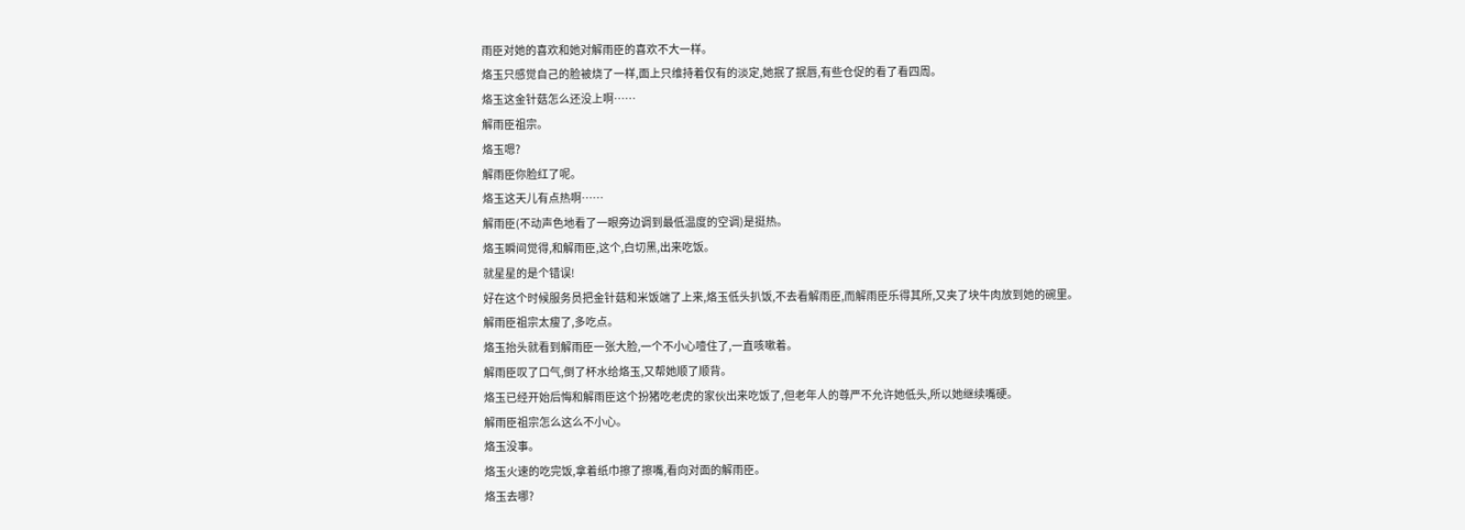雨臣对她的喜欢和她对解雨臣的喜欢不大一样。
烙玉只感觉自己的脸被烧了一样,面上只维持着仅有的淡定,她抿了抿唇,有些仓促的看了看四周。
烙玉这金针菇怎么还没上啊……
解雨臣祖宗。
烙玉嗯?
解雨臣你脸红了呢。
烙玉这天儿有点热啊……
解雨臣(不动声色地看了一眼旁边调到最低温度的空调)是挺热。
烙玉瞬间觉得,和解雨臣,这个,白切黑,出来吃饭。
就星星的是个错误!
好在这个时候服务员把金针菇和米饭端了上来,烙玉低头扒饭,不去看解雨臣,而解雨臣乐得其所,又夹了块牛肉放到她的碗里。
解雨臣祖宗太瘦了,多吃点。
烙玉抬头就看到解雨臣一张大脸,一个不小心噎住了,一直咳嗽着。
解雨臣叹了口气,倒了杯水给烙玉,又帮她顺了顺背。
烙玉已经开始后悔和解雨臣这个扮猪吃老虎的家伙出来吃饭了,但老年人的尊严不允许她低头,所以她继续嘴硬。
解雨臣祖宗怎么这么不小心。
烙玉没事。
烙玉火速的吃完饭,拿着纸巾擦了擦嘴,看向对面的解雨臣。
烙玉去哪?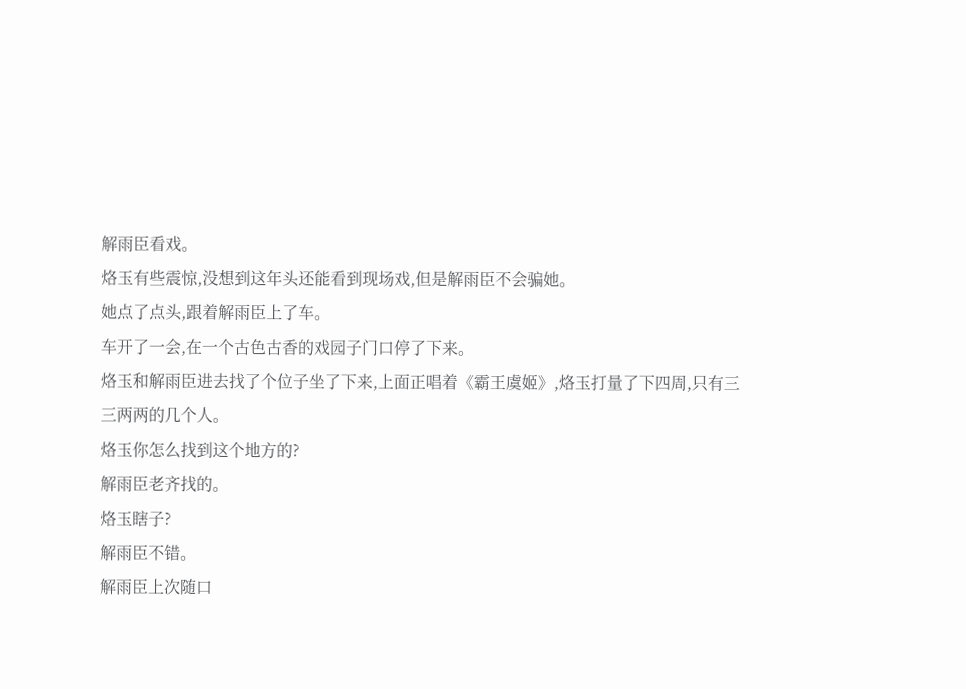解雨臣看戏。
烙玉有些震惊,没想到这年头还能看到现场戏,但是解雨臣不会骗她。
她点了点头,跟着解雨臣上了车。
车开了一会,在一个古色古香的戏园子门口停了下来。
烙玉和解雨臣进去找了个位子坐了下来,上面正唱着《霸王虞姬》,烙玉打量了下四周,只有三三两两的几个人。
烙玉你怎么找到这个地方的?
解雨臣老齐找的。
烙玉瞎子?
解雨臣不错。
解雨臣上次随口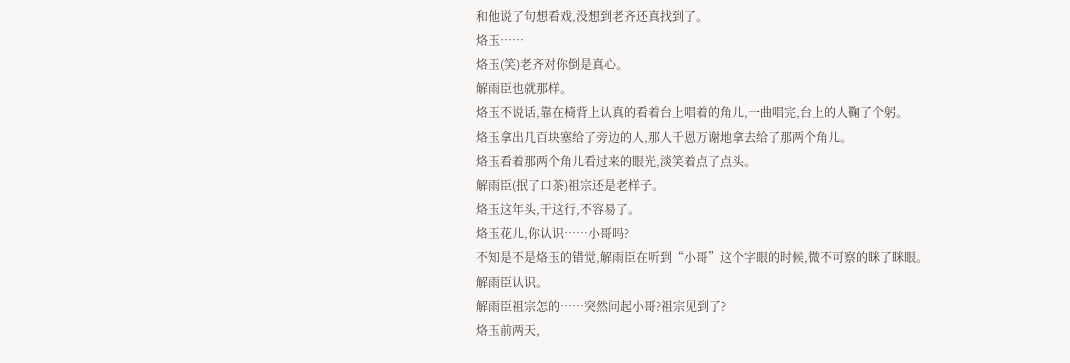和他说了句想看戏,没想到老齐还真找到了。
烙玉……
烙玉(笑)老齐对你倒是真心。
解雨臣也就那样。
烙玉不说话,靠在椅背上认真的看着台上唱着的角儿,一曲唱完,台上的人鞠了个躬。
烙玉拿出几百块塞给了旁边的人,那人千恩万谢地拿去给了那两个角儿。
烙玉看着那两个角儿看过来的眼光,淡笑着点了点头。
解雨臣(抿了口茶)祖宗还是老样子。
烙玉这年头,干这行,不容易了。
烙玉花儿,你认识……小哥吗?
不知是不是烙玉的错觉,解雨臣在听到“小哥”这个字眼的时候,微不可察的眯了眯眼。
解雨臣认识。
解雨臣祖宗怎的……突然问起小哥?祖宗见到了?
烙玉前两天,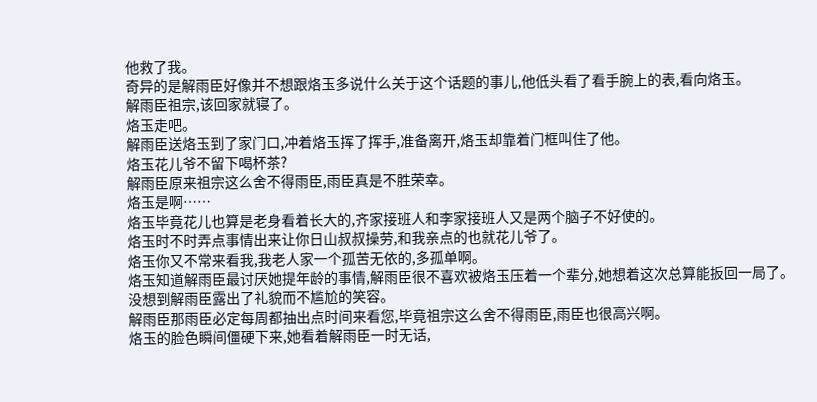他救了我。
奇异的是解雨臣好像并不想跟烙玉多说什么关于这个话题的事儿,他低头看了看手腕上的表,看向烙玉。
解雨臣祖宗,该回家就寝了。
烙玉走吧。
解雨臣送烙玉到了家门口,冲着烙玉挥了挥手,准备离开,烙玉却靠着门框叫住了他。
烙玉花儿爷不留下喝杯茶?
解雨臣原来祖宗这么舍不得雨臣,雨臣真是不胜荣幸。
烙玉是啊……
烙玉毕竟花儿也算是老身看着长大的,齐家接班人和李家接班人又是两个脑子不好使的。
烙玉时不时弄点事情出来让你日山叔叔操劳,和我亲点的也就花儿爷了。
烙玉你又不常来看我,我老人家一个孤苦无依的,多孤单啊。
烙玉知道解雨臣最讨厌她提年龄的事情,解雨臣很不喜欢被烙玉压着一个辈分,她想着这次总算能扳回一局了。
没想到解雨臣露出了礼貌而不尴尬的笑容。
解雨臣那雨臣必定每周都抽出点时间来看您,毕竟祖宗这么舍不得雨臣,雨臣也很高兴啊。
烙玉的脸色瞬间僵硬下来,她看着解雨臣一时无话,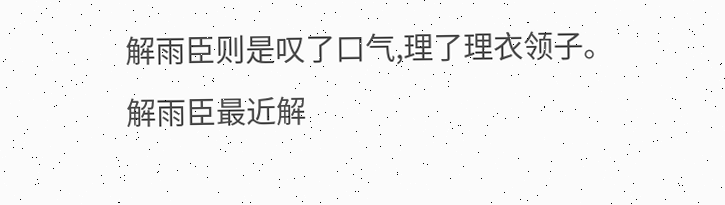解雨臣则是叹了口气,理了理衣领子。
解雨臣最近解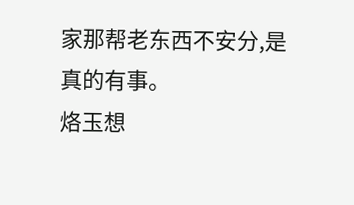家那帮老东西不安分,是真的有事。
烙玉想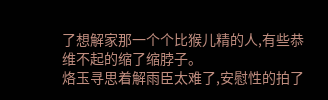了想解家那一个个比猴儿精的人,有些恭维不起的缩了缩脖子。
烙玉寻思着解雨臣太难了,安慰性的拍了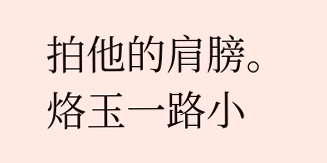拍他的肩膀。
烙玉一路小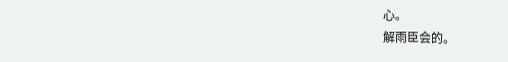心。
解雨臣会的。